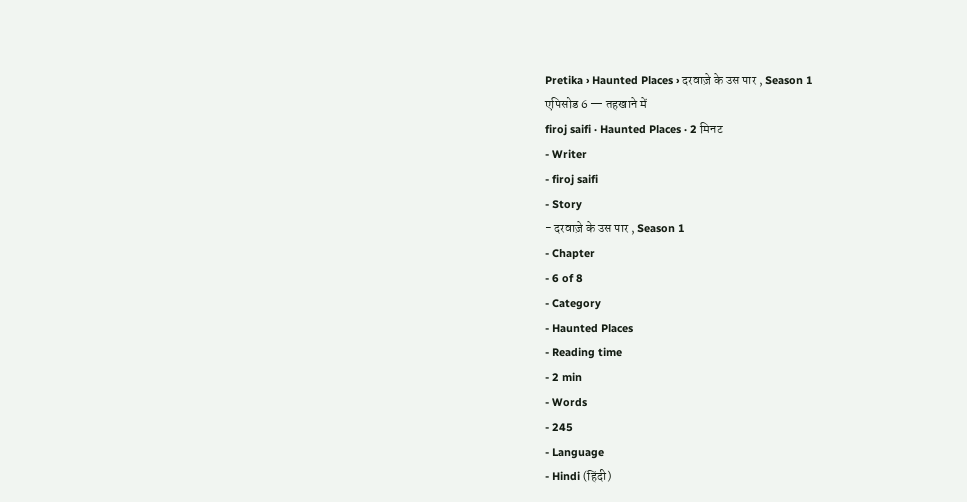Pretika › Haunted Places › दरवाज़े के उस पार , Season 1
एपिसोड 6 — तहखाने में
firoj saifi · Haunted Places · 2 मिनट
- Writer
- firoj saifi
- Story
- दरवाज़े के उस पार , Season 1
- Chapter
- 6 of 8
- Category
- Haunted Places
- Reading time
- 2 min
- Words
- 245
- Language
- Hindi (हिंदी)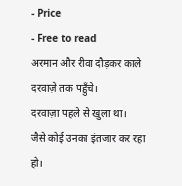- Price
- Free to read
अरमान और रीवा दौड़कर काले दरवाज़े तक पहुँचे।
दरवाज़ा पहले से खुला था।
जैसे कोई उनका इंतजार कर रहा हो।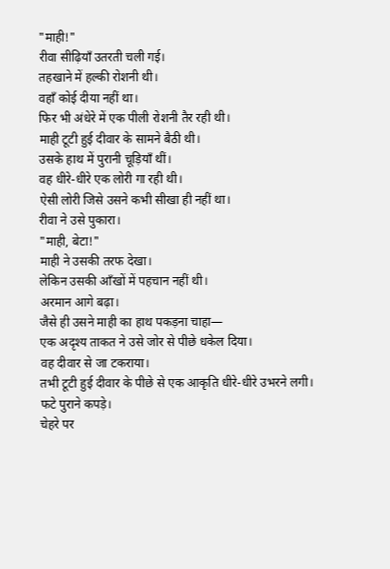"माही!"
रीवा सीढ़ियाँ उतरती चली गई।
तहखाने में हल्की रोशनी थी।
वहाँ कोई दीया नहीं था।
फिर भी अंधेरे में एक पीली रोशनी तैर रही थी।
माही टूटी हुई दीवार के सामने बैठी थी।
उसके हाथ में पुरानी चूड़ियाँ थीं।
वह धीरे-धीरे एक लोरी गा रही थी।
ऐसी लोरी जिसे उसने कभी सीखा ही नहीं था।
रीवा ने उसे पुकारा।
"माही, बेटा!"
माही ने उसकी तरफ देखा।
लेकिन उसकी आँखों में पहचान नहीं थी।
अरमान आगे बढ़ा।
जैसे ही उसने माही का हाथ पकड़ना चाहा—
एक अदृश्य ताकत ने उसे जोर से पीछे धकेल दिया।
वह दीवार से जा टकराया।
तभी टूटी हुई दीवार के पीछे से एक आकृति धीरे-धीरे उभरने लगी।
फटे पुराने कपड़े।
चेहरे पर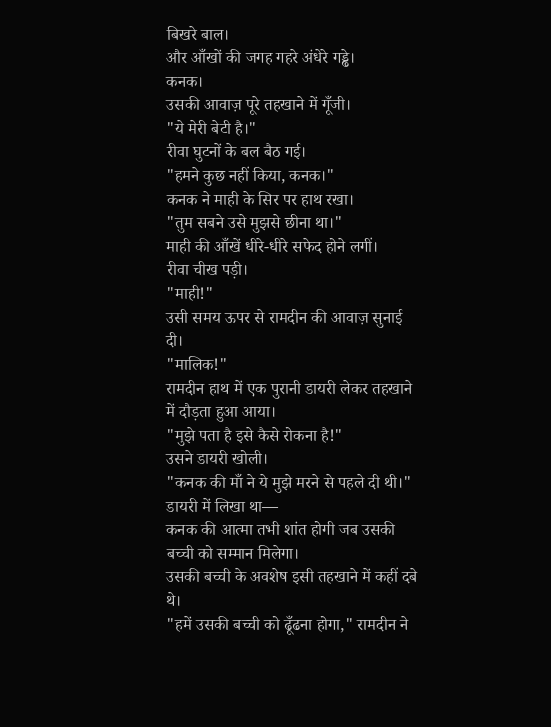बिखरे बाल।
और आँखों की जगह गहरे अंधेरे गड्ढे।
कनक।
उसकी आवाज़ पूरे तहखाने में गूँजी।
"ये मेरी बेटी है।"
रीवा घुटनों के बल बैठ गई।
"हमने कुछ नहीं किया, कनक।"
कनक ने माही के सिर पर हाथ रखा।
"तुम सबने उसे मुझसे छीना था।"
माही की आँखें धीरे-धीरे सफेद होने लगीं।
रीवा चीख पड़ी।
"माही!"
उसी समय ऊपर से रामदीन की आवाज़ सुनाई दी।
"मालिक!"
रामदीन हाथ में एक पुरानी डायरी लेकर तहखाने में दौड़ता हुआ आया।
"मुझे पता है इसे कैसे रोकना है!"
उसने डायरी खोली।
"कनक की माँ ने ये मुझे मरने से पहले दी थी।"
डायरी में लिखा था—
कनक की आत्मा तभी शांत होगी जब उसकी बच्ची को सम्मान मिलेगा।
उसकी बच्ची के अवशेष इसी तहखाने में कहीं दबे थे।
"हमें उसकी बच्ची को ढूँढना होगा," रामदीन ने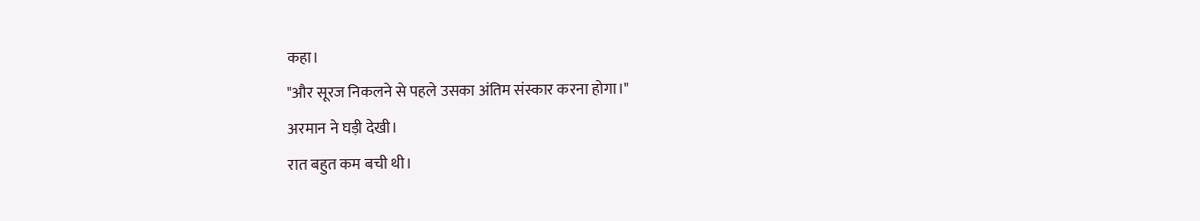कहा।
"और सूरज निकलने से पहले उसका अंतिम संस्कार करना होगा।"
अरमान ने घड़ी देखी।
रात बहुत कम बची थी।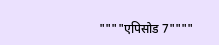""""एपिसोड 7""""